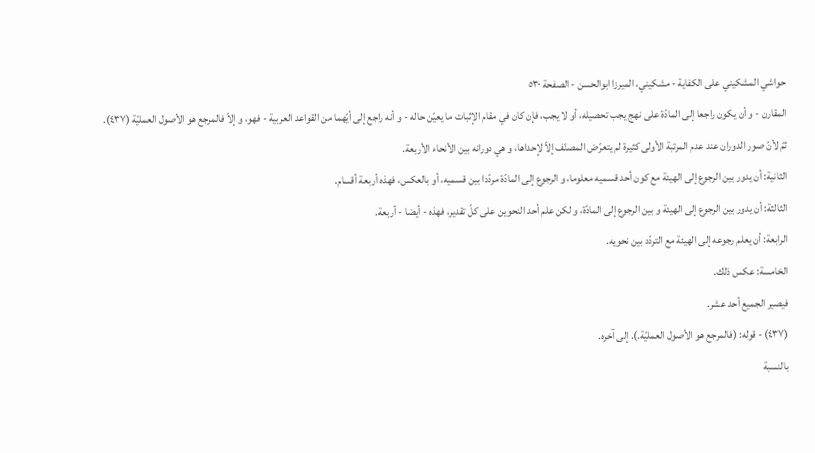حواشي المشكيني علی الكفاية - مشکیني، الميرزا ابوالحسن - الصفحة ٥٣٠
المقارن - و أن يكون راجعا إلى المادّة على نهج يجب تحصيله، أو لا يجب، فإن كان في مقام الإثبات ما يعيّن حاله - و أنه راجع إلى أيّهما من القواعد العربية - فهو، و إلاّ فالمرجع هو الأصول العمليّة (٤٣٧).
ثمّ لأنّ صور الدوران عند عدم المرتبة الأولى كثيرة لم يتعرّض المصنّف إلاّ لإحداها، و هي دورانه بين الأنحاء الأربعة.
الثانية: أن يدور بين الرجوع إلى الهيئة مع كون أحد قسميه معلوما، و الرجوع إلى المادّة مردّدا بين قسميه، أو بالعكس، فهذه أربعة أقسام.
الثالثة: أن يدور بين الرجوع إلى الهيئة و بين الرجوع إلى المادّة، و لكن علم أحد النحوين على كلّ تقدير، فهذه - أيضا - أربعة.
الرابعة: أن يعلم رجوعه إلى الهيئة مع التردّد بين نحويه.
الخامسة: عكس ذلك.
فيصير الجميع أحد عشر.
(٤٣٧) - قوله: (فالمرجع هو الأصول العمليّة.). إلى آخره.
بالنسبة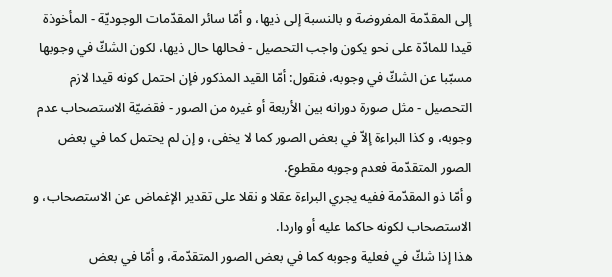إلى المقدّمة المفروضة و بالنسبة إلى ذيها، و أمّا سائر المقدّمات الوجوديّة - المأخوذة قيدا للمادّة على نحو يكون واجب التحصيل - فحالها حال ذيها، لكون الشكّ في وجوبها مسبّبا عن الشكّ في وجوبه، فنقول: أمّا القيد المذكور فإن احتمل كونه قيدا لازم التحصيل - مثل صورة دورانه بين الأربعة أو غيره من الصور - فقضيّة الاستصحاب عدم وجوبه، و كذا البراءة إلاّ في بعض الصور كما لا يخفى، و إن لم يحتمل كما في بعض الصور المتقدّمة فعدم وجوبه مقطوع.
و أمّا ذو المقدّمة ففيه يجري البراءة عقلا و نقلا على تقدير الإغماض عن الاستصحاب، و الاستصحاب لكونه حاكما عليه أو واردا.
هذا إذا شكّ في فعلية وجوبه كما في بعض الصور المتقدّمة، و أمّا في بعض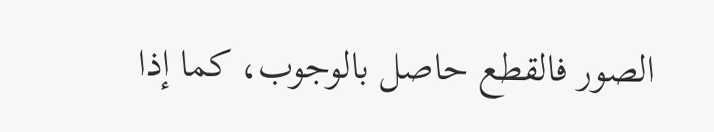الصور فالقطع حاصل بالوجوب، كما إذا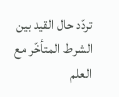تردّد حال القيد بين الشرط المتأخّر مع العلم